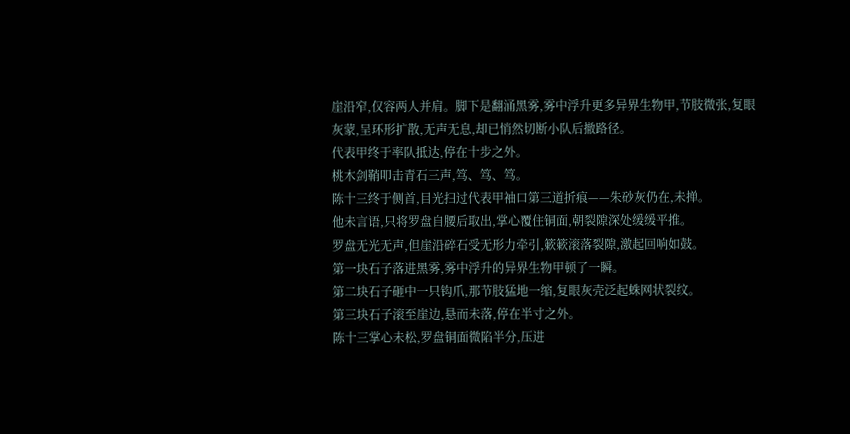崖沿窄,仅容两人并肩。脚下是翻涌黑雾,雾中浮升更多异界生物甲,节肢微张,复眼灰蒙,呈环形扩散,无声无息,却已悄然切断小队后撤路径。
代表甲终于率队抵达,停在十步之外。
桃木剑鞘叩击青石三声,笃、笃、笃。
陈十三终于侧首,目光扫过代表甲袖口第三道折痕——朱砂灰仍在,未掸。
他未言语,只将罗盘自腰后取出,掌心覆住铜面,朝裂隙深处缓缓平推。
罗盘无光无声,但崖沿碎石受无形力牵引,簌簌滚落裂隙,激起回响如鼓。
第一块石子落进黑雾,雾中浮升的异界生物甲顿了一瞬。
第二块石子砸中一只钩爪,那节肢猛地一缩,复眼灰壳泛起蛛网状裂纹。
第三块石子滚至崖边,悬而未落,停在半寸之外。
陈十三掌心未松,罗盘铜面微陷半分,压进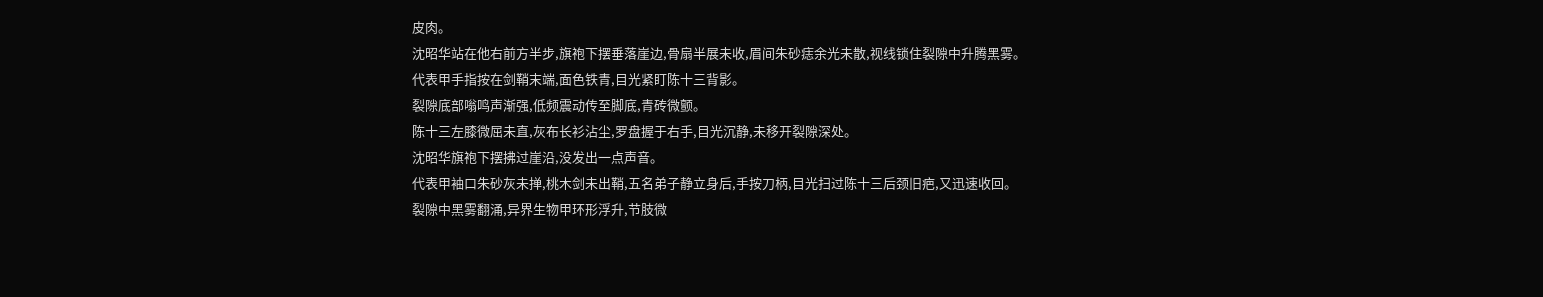皮肉。
沈昭华站在他右前方半步,旗袍下摆垂落崖边,骨扇半展未收,眉间朱砂痣余光未散,视线锁住裂隙中升腾黑雾。
代表甲手指按在剑鞘末端,面色铁青,目光紧盯陈十三背影。
裂隙底部嗡鸣声渐强,低频震动传至脚底,青砖微颤。
陈十三左膝微屈未直,灰布长衫沾尘,罗盘握于右手,目光沉静,未移开裂隙深处。
沈昭华旗袍下摆拂过崖沿,没发出一点声音。
代表甲袖口朱砂灰未掸,桃木剑未出鞘,五名弟子静立身后,手按刀柄,目光扫过陈十三后颈旧疤,又迅速收回。
裂隙中黑雾翻涌,异界生物甲环形浮升,节肢微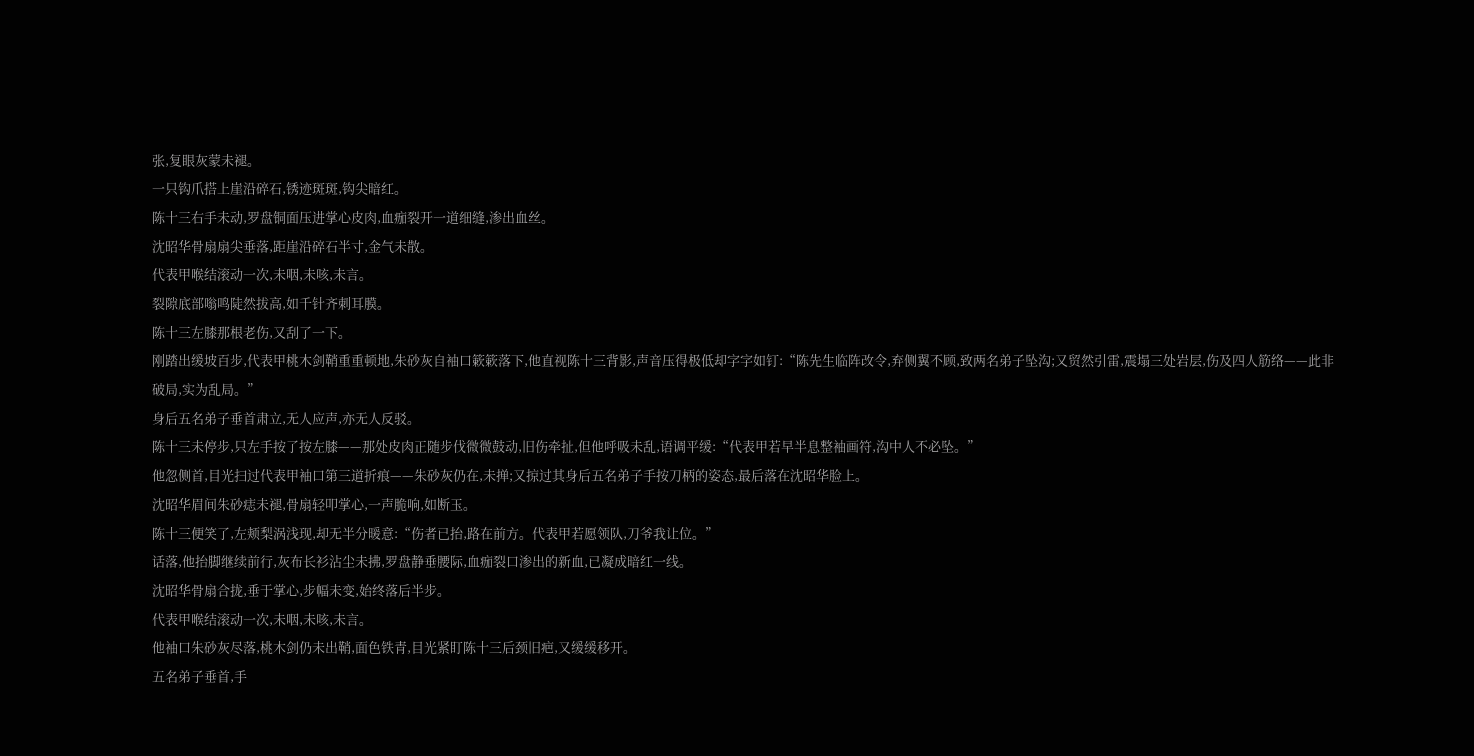张,复眼灰蒙未褪。
一只钩爪搭上崖沿碎石,锈迹斑斑,钩尖暗红。
陈十三右手未动,罗盘铜面压进掌心皮肉,血痂裂开一道细缝,渗出血丝。
沈昭华骨扇扇尖垂落,距崖沿碎石半寸,金气未散。
代表甲喉结滚动一次,未咽,未咳,未言。
裂隙底部嗡鸣陡然拔高,如千针齐刺耳膜。
陈十三左膝那根老伤,又刮了一下。
刚踏出缓坡百步,代表甲桃木剑鞘重重顿地,朱砂灰自袖口簌簌落下,他直视陈十三背影,声音压得极低却字字如钉:“陈先生临阵改令,弃侧翼不顾,致两名弟子坠沟;又贸然引雷,震塌三处岩层,伤及四人筋络——此非破局,实为乱局。”
身后五名弟子垂首肃立,无人应声,亦无人反驳。
陈十三未停步,只左手按了按左膝——那处皮肉正随步伐微微鼓动,旧伤牵扯,但他呼吸未乱,语调平缓:“代表甲若早半息整袖画符,沟中人不必坠。”
他忽侧首,目光扫过代表甲袖口第三道折痕——朱砂灰仍在,未掸;又掠过其身后五名弟子手按刀柄的姿态,最后落在沈昭华脸上。
沈昭华眉间朱砂痣未褪,骨扇轻叩掌心,一声脆响,如断玉。
陈十三便笑了,左颊梨涡浅现,却无半分暖意:“伤者已抬,路在前方。代表甲若愿领队,刀爷我让位。”
话落,他抬脚继续前行,灰布长衫沾尘未拂,罗盘静垂腰际,血痂裂口渗出的新血,已凝成暗红一线。
沈昭华骨扇合拢,垂于掌心,步幅未变,始终落后半步。
代表甲喉结滚动一次,未咽,未咳,未言。
他袖口朱砂灰尽落,桃木剑仍未出鞘,面色铁青,目光紧盯陈十三后颈旧疤,又缓缓移开。
五名弟子垂首,手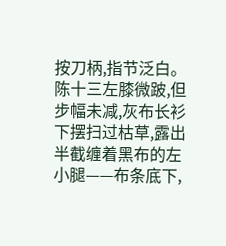按刀柄,指节泛白。
陈十三左膝微跛,但步幅未减,灰布长衫下摆扫过枯草,露出半截缠着黑布的左小腿——布条底下,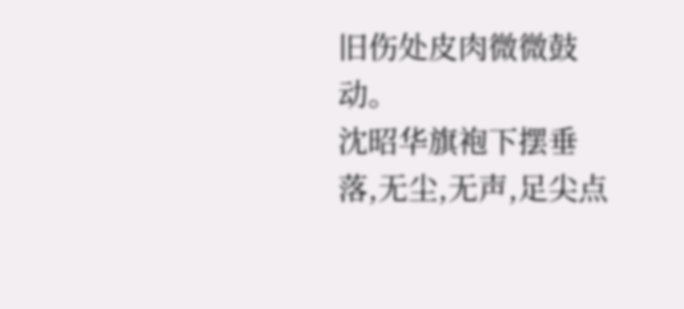旧伤处皮肉微微鼓动。
沈昭华旗袍下摆垂落,无尘,无声,足尖点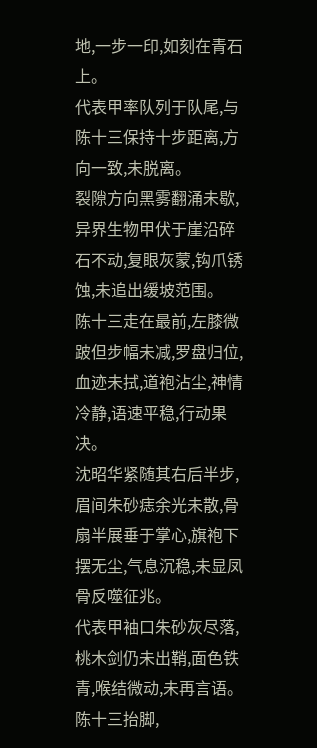地,一步一印,如刻在青石上。
代表甲率队列于队尾,与陈十三保持十步距离,方向一致,未脱离。
裂隙方向黑雾翻涌未歇,异界生物甲伏于崖沿碎石不动,复眼灰蒙,钩爪锈蚀,未追出缓坡范围。
陈十三走在最前,左膝微跛但步幅未减,罗盘归位,血迹未拭,道袍沾尘,神情冷静,语速平稳,行动果决。
沈昭华紧随其右后半步,眉间朱砂痣余光未散,骨扇半展垂于掌心,旗袍下摆无尘,气息沉稳,未显凤骨反噬征兆。
代表甲袖口朱砂灰尽落,桃木剑仍未出鞘,面色铁青,喉结微动,未再言语。
陈十三抬脚,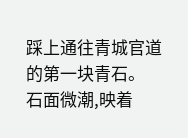踩上通往青城官道的第一块青石。
石面微潮,映着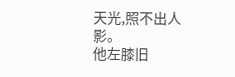天光,照不出人影。
他左膝旧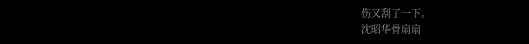伤又刮了一下。
沈昭华骨扇扇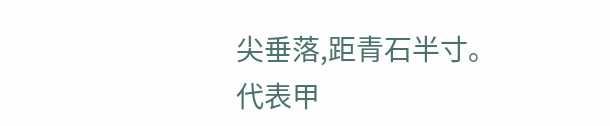尖垂落,距青石半寸。
代表甲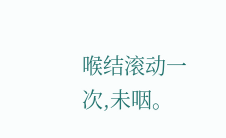喉结滚动一次,未咽。